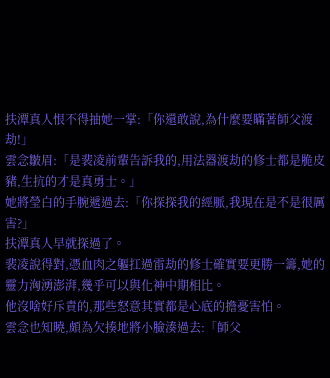扶潭真人恨不得抽她一掌:「你還敢說,為什麼要瞞著師父渡劫!」
雲念皺眉:「是裴凌前輩告訴我的,用法器渡劫的修士都是脆皮豬,生抗的才是真勇士。」
她將瑩白的手腕遞過去:「你探探我的經脈,我現在是不是很厲害?」
扶潭真人早就探過了。
裴凌說得對,憑血肉之軀扛過雷劫的修士確實要更勝一籌,她的靈力洶湧澎湃,幾乎可以與化神中期相比。
他沒啥好斥責的,那些怒意其實都是心底的擔憂害怕。
雲念也知曉,頗為欠揍地將小臉湊過去:「師父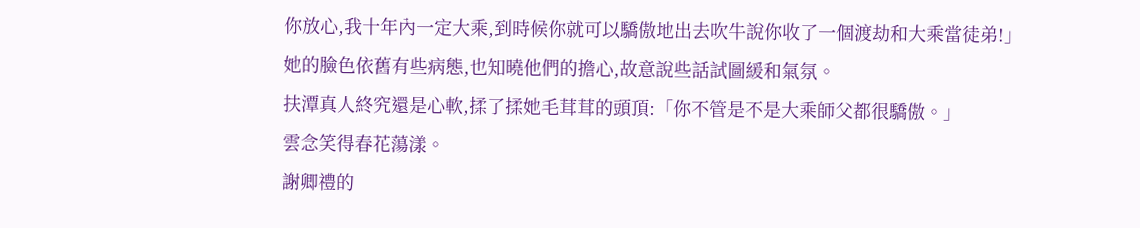你放心,我十年內一定大乘,到時候你就可以驕傲地出去吹牛說你收了一個渡劫和大乘當徒弟!」
她的臉色依舊有些病態,也知曉他們的擔心,故意說些話試圖緩和氣氛。
扶潭真人終究還是心軟,揉了揉她毛茸茸的頭頂:「你不管是不是大乘師父都很驕傲。」
雲念笑得春花蕩漾。
謝卿禮的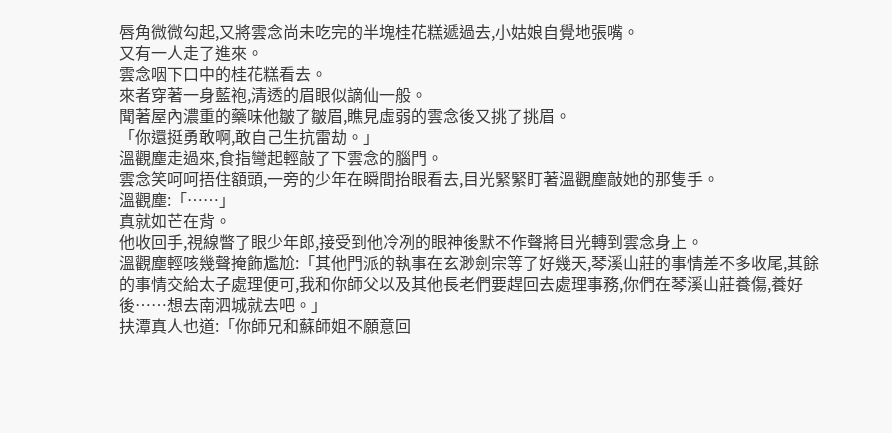唇角微微勾起,又將雲念尚未吃完的半塊桂花糕遞過去,小姑娘自覺地張嘴。
又有一人走了進來。
雲念咽下口中的桂花糕看去。
來者穿著一身藍袍,清透的眉眼似謫仙一般。
聞著屋內濃重的藥味他皺了皺眉,瞧見虛弱的雲念後又挑了挑眉。
「你還挺勇敢啊,敢自己生抗雷劫。」
溫觀塵走過來,食指彎起輕敲了下雲念的腦門。
雲念笑呵呵捂住額頭,一旁的少年在瞬間抬眼看去,目光緊緊盯著溫觀塵敲她的那隻手。
溫觀塵:「……」
真就如芒在背。
他收回手,視線瞥了眼少年郎,接受到他冷冽的眼神後默不作聲將目光轉到雲念身上。
溫觀塵輕咳幾聲掩飾尷尬:「其他門派的執事在玄渺劍宗等了好幾天,琴溪山莊的事情差不多收尾,其餘的事情交給太子處理便可,我和你師父以及其他長老們要趕回去處理事務,你們在琴溪山莊養傷,養好後……想去南泗城就去吧。」
扶潭真人也道:「你師兄和蘇師姐不願意回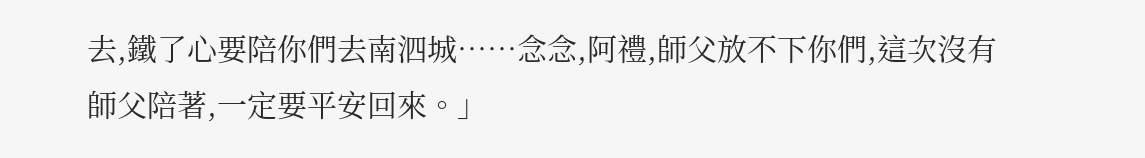去,鐵了心要陪你們去南泗城……念念,阿禮,師父放不下你們,這次沒有師父陪著,一定要平安回來。」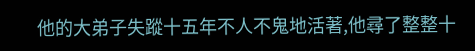他的大弟子失蹤十五年不人不鬼地活著,他尋了整整十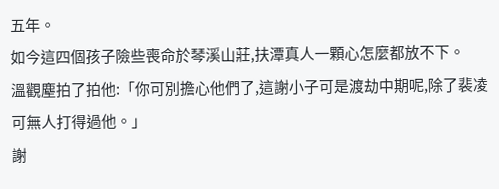五年。
如今這四個孩子險些喪命於琴溪山莊,扶潭真人一顆心怎麼都放不下。
溫觀塵拍了拍他:「你可別擔心他們了,這謝小子可是渡劫中期呢,除了裴凌可無人打得過他。」
謝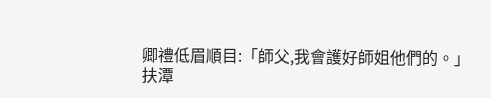卿禮低眉順目:「師父,我會護好師姐他們的。」
扶潭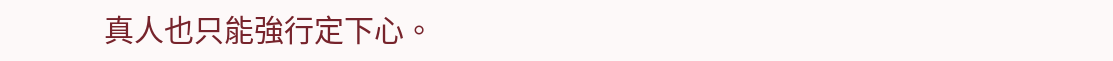真人也只能強行定下心。